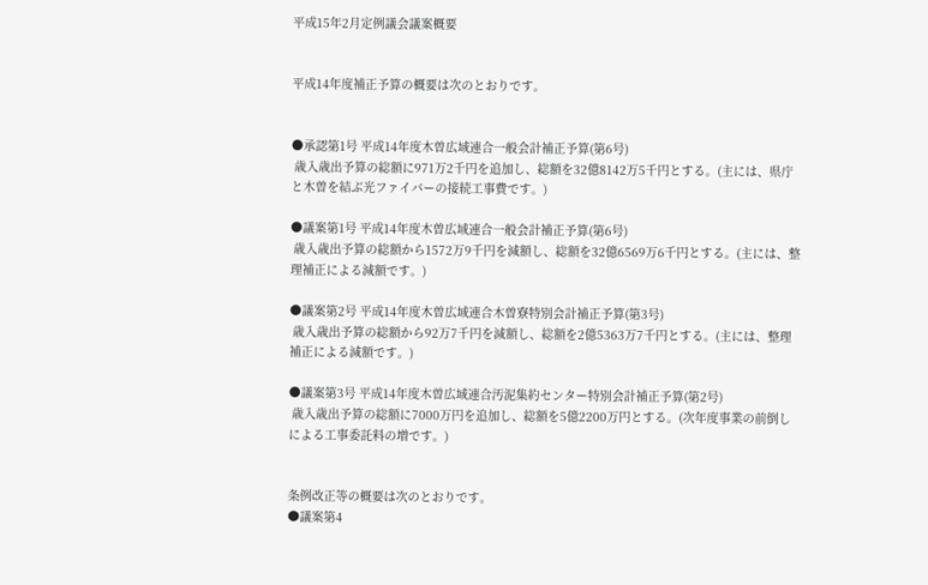平成15年2月定例議会議案概要


平成14年度補正予算の概要は次のとおりです。


●承認第1号 平成14年度木曽広域連合一般会計補正予算(第6号)
 歳入歳出予算の総額に971万2千円を追加し、総額を32億8142万5千円とする。(主には、県庁と木曽を結ぶ光ファイバーの接続工事費です。)

●議案第1号 平成14年度木曽広域連合一般会計補正予算(第6号)
 歳入歳出予算の総額から1572万9千円を減額し、総額を32億6569万6千円とする。(主には、整理補正による減額です。)

●議案第2号 平成14年度木曽広域連合木曽寮特別会計補正予算(第3号)
 歳入歳出予算の総額から92万7千円を減額し、総額を2億5363万7千円とする。(主には、整理補正による減額です。)

●議案第3号 平成14年度木曽広域連合汚泥集約センター特別会計補正予算(第2号)
 歳入歳出予算の総額に7000万円を追加し、総額を5億2200万円とする。(次年度事業の前倒しによる工事委託料の増です。)


条例改正等の概要は次のとおりです。
●議案第4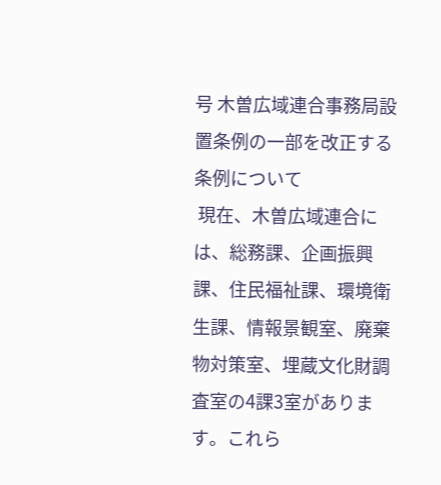号 木曽広域連合事務局設置条例の一部を改正する条例について
 現在、木曽広域連合には、総務課、企画振興課、住民福祉課、環境衛生課、情報景観室、廃棄物対策室、埋蔵文化財調査室の4課3室があります。これら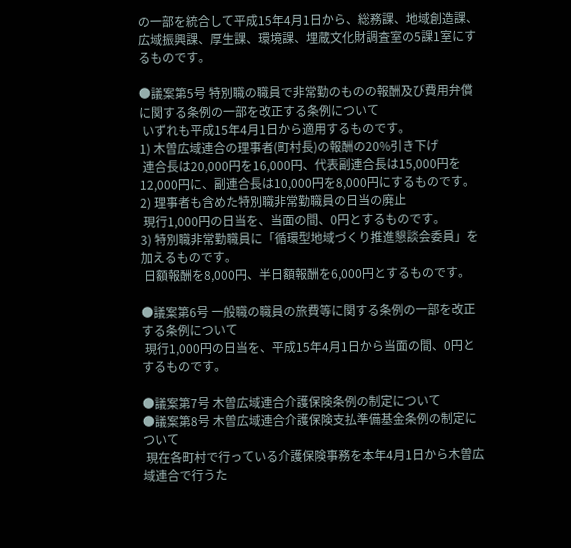の一部を統合して平成15年4月1日から、総務課、地域創造課、広域振興課、厚生課、環境課、埋蔵文化財調査室の5課1室にするものです。

●議案第5号 特別職の職員で非常勤のものの報酬及び費用弁償に関する条例の一部を改正する条例について
 いずれも平成15年4月1日から適用するものです。
1) 木曽広域連合の理事者(町村長)の報酬の20%引き下げ
 連合長は20,000円を16,000円、代表副連合長は15,000円を12,000円に、副連合長は10,000円を8,000円にするものです。
2) 理事者も含めた特別職非常勤職員の日当の廃止
 現行1,000円の日当を、当面の間、0円とするものです。
3) 特別職非常勤職員に「循環型地域づくり推進懇談会委員」を加えるものです。
 日額報酬を8,000円、半日額報酬を6,000円とするものです。

●議案第6号 一般職の職員の旅費等に関する条例の一部を改正する条例について
 現行1,000円の日当を、平成15年4月1日から当面の間、0円とするものです。

●議案第7号 木曽広域連合介護保険条例の制定について
●議案第8号 木曽広域連合介護保険支払準備基金条例の制定について
 現在各町村で行っている介護保険事務を本年4月1日から木曽広域連合で行うた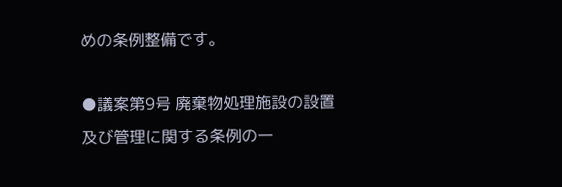めの条例整備です。

●議案第9号 廃棄物処理施設の設置及び管理に関する条例の一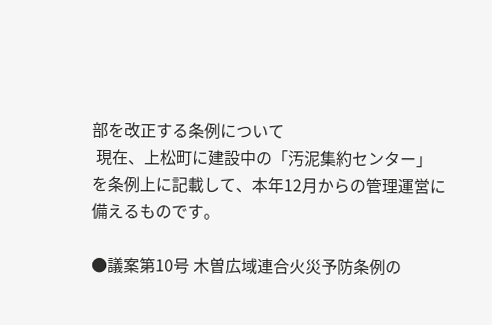部を改正する条例について
 現在、上松町に建設中の「汚泥集約センター」を条例上に記載して、本年12月からの管理運営に備えるものです。

●議案第10号 木曽広域連合火災予防条例の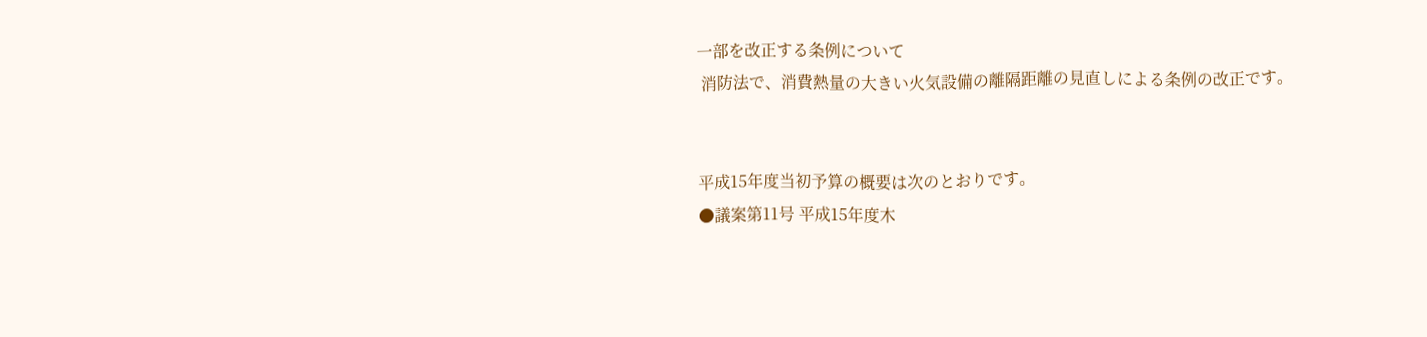一部を改正する条例について
 消防法で、消費熱量の大きい火気設備の離隔距離の見直しによる条例の改正です。


平成15年度当初予算の概要は次のとおりです。
●議案第11号 平成15年度木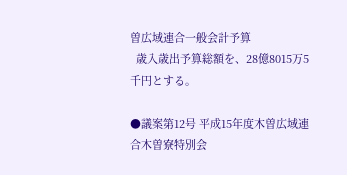曽広域連合一般会計予算
  歳入歳出予算総額を、28億8015万5千円とする。

●議案第12号 平成15年度木曽広域連合木曽寮特別会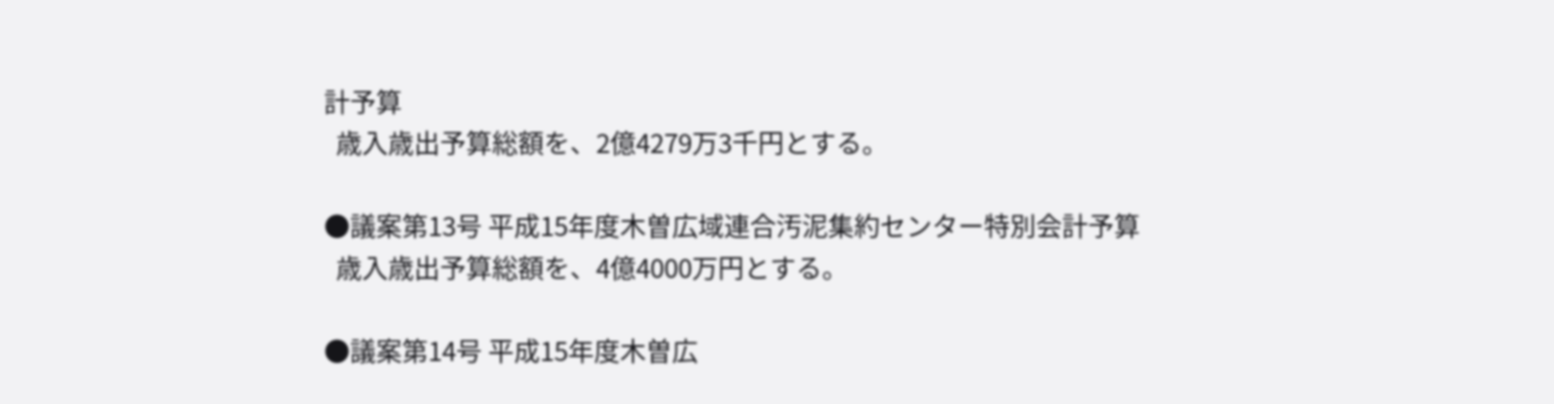計予算
  歳入歳出予算総額を、2億4279万3千円とする。

●議案第13号 平成15年度木曽広域連合汚泥集約センター特別会計予算
  歳入歳出予算総額を、4億4000万円とする。

●議案第14号 平成15年度木曽広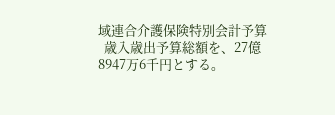域連合介護保険特別会計予算
  歳入歳出予算総額を、27億8947万6千円とする。